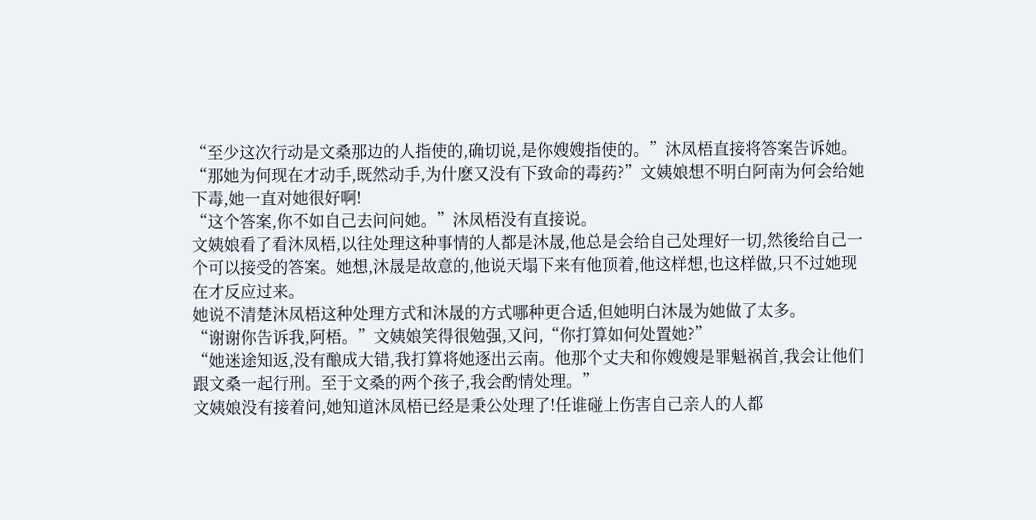“至少这次行动是文桑那边的人指使的,确切说,是你嫂嫂指使的。”沐凤梧直接将答案告诉她。
“那她为何现在才动手,既然动手,为什麽又没有下致命的毒药?”文姨娘想不明白阿南为何会给她下毒,她一直对她很好啊!
“这个答案,你不如自己去问问她。”沐凤梧没有直接说。
文姨娘看了看沐凤梧,以往处理这种事情的人都是沐晟,他总是会给自己处理好一切,然後给自己一个可以接受的答案。她想,沐晟是故意的,他说天塌下来有他顶着,他这样想,也这样做,只不过她现在才反应过来。
她说不清楚沐凤梧这种处理方式和沐晟的方式哪种更合适,但她明白沐晟为她做了太多。
“谢谢你告诉我,阿梧。”文姨娘笑得很勉强,又问,“你打算如何处置她?”
“她迷途知返,没有酿成大错,我打算将她逐出云南。他那个丈夫和你嫂嫂是罪魁祸首,我会让他们跟文桑一起行刑。至于文桑的两个孩子,我会酌情处理。”
文姨娘没有接着问,她知道沐凤梧已经是秉公处理了!任谁碰上伤害自己亲人的人都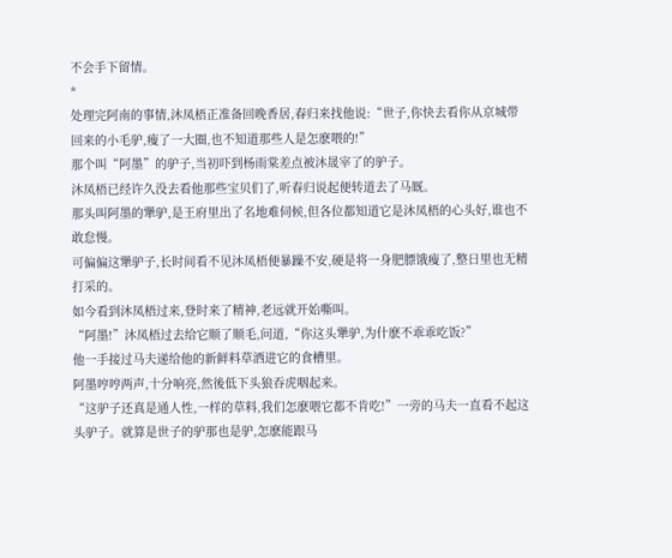不会手下留情。
*
处理完阿南的事情,沐凤梧正准备回晚香居,春归来找他说:“世子,你快去看你从京城带回来的小毛驴,瘦了一大圈,也不知道那些人是怎麽喂的!”
那个叫“阿墨”的驴子,当初吓到杨雨棠差点被沐晟宰了的驴子。
沐凤梧已经许久没去看他那些宝贝们了,听春归说起便转道去了马厩。
那头叫阿墨的犟驴,是王府里出了名地难伺候,但各位都知道它是沐凤梧的心头好,谁也不敢怠慢。
可偏偏这犟驴子,长时间看不见沐凤梧便暴躁不安,硬是将一身肥膘饿瘦了,整日里也无精打采的。
如今看到沐凤梧过来,登时来了精神,老远就开始嘶叫。
“阿墨!”沐凤梧过去给它顺了顺毛,问道,“你这头犟驴,为什麽不乖乖吃饭?”
他一手接过马夫递给他的新鲜料草洒进它的食槽里。
阿墨哼哼两声,十分响亮,然後低下头狼吞虎咽起来。
“这驴子还真是通人性,一样的草料,我们怎麽喂它都不肯吃!”一旁的马夫一直看不起这头驴子。就算是世子的驴那也是驴,怎麽能跟马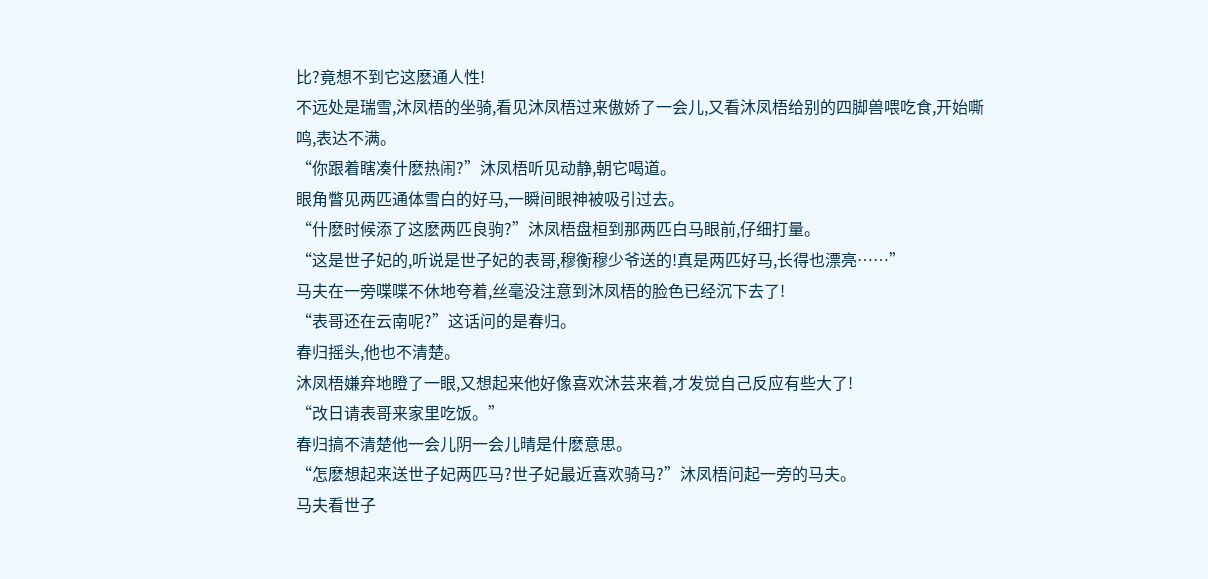比?竟想不到它这麽通人性!
不远处是瑞雪,沐凤梧的坐骑,看见沐凤梧过来傲娇了一会儿,又看沐凤梧给别的四脚兽喂吃食,开始嘶鸣,表达不满。
“你跟着瞎凑什麽热闹?”沐凤梧听见动静,朝它喝道。
眼角瞥见两匹通体雪白的好马,一瞬间眼神被吸引过去。
“什麽时候添了这麽两匹良驹?”沐凤梧盘桓到那两匹白马眼前,仔细打量。
“这是世子妃的,听说是世子妃的表哥,穆衡穆少爷送的!真是两匹好马,长得也漂亮……”
马夫在一旁喋喋不休地夸着,丝毫没注意到沐凤梧的脸色已经沉下去了!
“表哥还在云南呢?”这话问的是春归。
春归摇头,他也不清楚。
沐凤梧嫌弃地瞪了一眼,又想起来他好像喜欢沐芸来着,才发觉自己反应有些大了!
“改日请表哥来家里吃饭。”
春归搞不清楚他一会儿阴一会儿晴是什麽意思。
“怎麽想起来送世子妃两匹马?世子妃最近喜欢骑马?”沐凤梧问起一旁的马夫。
马夫看世子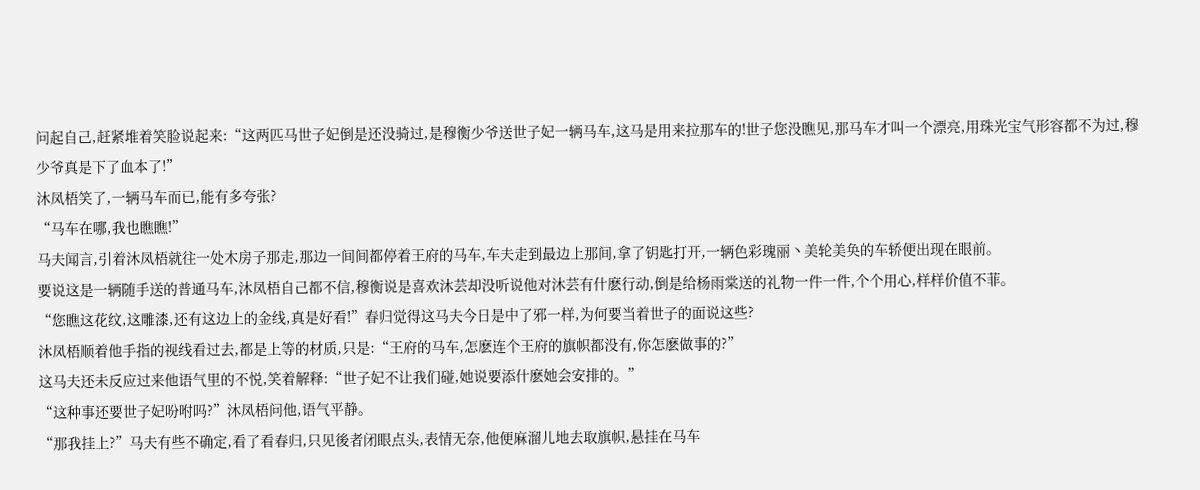问起自己,赶紧堆着笑脸说起来:“这两匹马世子妃倒是还没骑过,是穆衡少爷送世子妃一辆马车,这马是用来拉那车的!世子您没瞧见,那马车才叫一个漂亮,用珠光宝气形容都不为过,穆少爷真是下了血本了!”
沐凤梧笑了,一辆马车而已,能有多夸张?
“马车在哪,我也瞧瞧!”
马夫闻言,引着沐凤梧就往一处木房子那走,那边一间间都停着王府的马车,车夫走到最边上那间,拿了钥匙打开,一辆色彩瑰丽丶美轮美奂的车轿便出现在眼前。
要说这是一辆随手送的普通马车,沐凤梧自己都不信,穆衡说是喜欢沐芸却没听说他对沐芸有什麽行动,倒是给杨雨棠送的礼物一件一件,个个用心,样样价值不菲。
“您瞧这花纹,这雕漆,还有这边上的金线,真是好看!”春归觉得这马夫今日是中了邪一样,为何要当着世子的面说这些?
沐凤梧顺着他手指的视线看过去,都是上等的材质,只是:“王府的马车,怎麽连个王府的旗帜都没有,你怎麽做事的?”
这马夫还未反应过来他语气里的不悦,笑着解释:“世子妃不让我们碰,她说要添什麽她会安排的。”
“这种事还要世子妃吩咐吗?”沐凤梧问他,语气平静。
“那我挂上?”马夫有些不确定,看了看春归,只见後者闭眼点头,表情无奈,他便麻溜儿地去取旗帜,悬挂在马车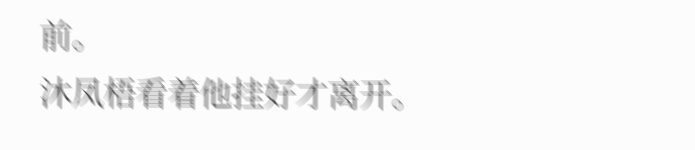前。
沐凤梧看着他挂好才离开。